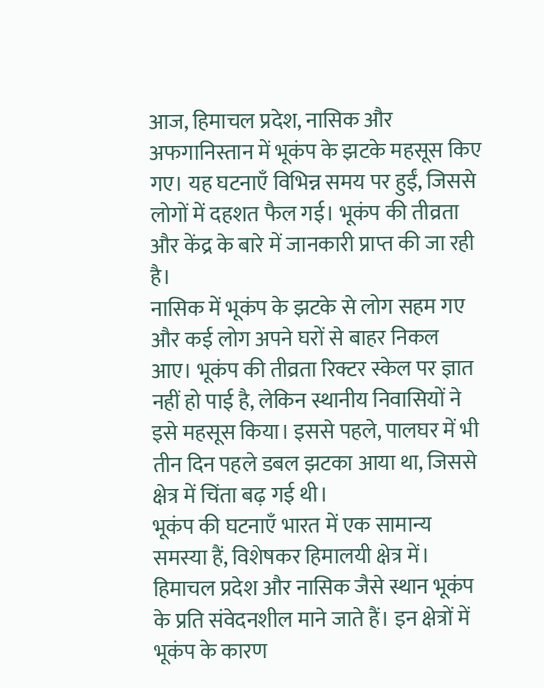आज, हिमाचल प्रदेश, नासिक और अफगानिस्तान में भूकंप के झटके महसूस किए गए। यह घटनाएँ विभिन्न समय पर हुईं, जिससे लोगों में दहशत फैल गई। भूकंप की तीव्रता और केंद्र के बारे में जानकारी प्राप्त की जा रही है।
नासिक में भूकंप के झटके से लोग सहम गए और कई लोग अपने घरों से बाहर निकल आए। भूकंप की तीव्रता रिक्टर स्केल पर ज्ञात नहीं हो पाई है, लेकिन स्थानीय निवासियों ने इसे महसूस किया। इससे पहले, पालघर में भी तीन दिन पहले डबल झटका आया था, जिससे क्षेत्र में चिंता बढ़ गई थी।
भूकंप की घटनाएँ भारत में एक सामान्य समस्या हैं, विशेषकर हिमालयी क्षेत्र में। हिमाचल प्रदेश और नासिक जैसे स्थान भूकंप के प्रति संवेदनशील माने जाते हैं। इन क्षेत्रों में भूकंप के कारण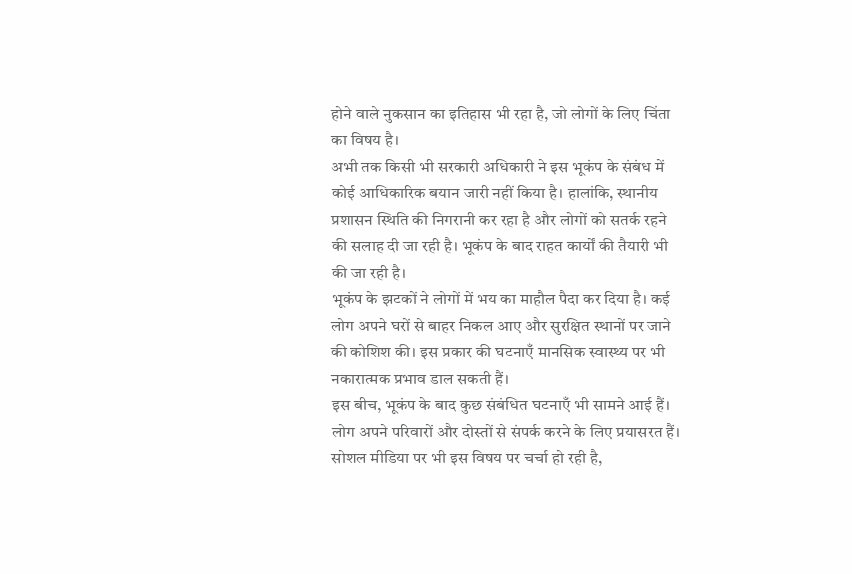होने वाले नुकसान का इतिहास भी रहा है, जो लोगों के लिए चिंता का विषय है।
अभी तक किसी भी सरकारी अधिकारी ने इस भूकंप के संबंध में कोई आधिकारिक बयान जारी नहीं किया है। हालांकि, स्थानीय प्रशासन स्थिति की निगरानी कर रहा है और लोगों को सतर्क रहने की सलाह दी जा रही है। भूकंप के बाद राहत कार्यों की तैयारी भी की जा रही है।
भूकंप के झटकों ने लोगों में भय का माहौल पैदा कर दिया है। कई लोग अपने घरों से बाहर निकल आए और सुरक्षित स्थानों पर जाने की कोशिश की। इस प्रकार की घटनाएँ मानसिक स्वास्थ्य पर भी नकारात्मक प्रभाव डाल सकती हैं।
इस बीच, भूकंप के बाद कुछ संबंधित घटनाएँ भी सामने आई हैं। लोग अपने परिवारों और दोस्तों से संपर्क करने के लिए प्रयासरत हैं। सोशल मीडिया पर भी इस विषय पर चर्चा हो रही है,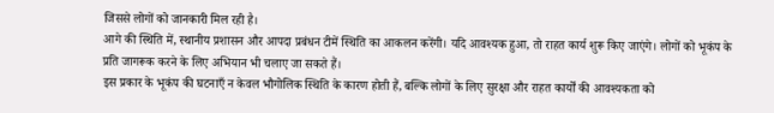जिससे लोगों को जानकारी मिल रही है।
आगे की स्थिति में, स्थानीय प्रशासन और आपदा प्रबंधन टीमें स्थिति का आकलन करेंगी। यदि आवश्यक हुआ, तो राहत कार्य शुरू किए जाएंगे। लोगों को भूकंप के प्रति जागरूक करने के लिए अभियान भी चलाए जा सकते हैं।
इस प्रकार के भूकंप की घटनाएँ न केवल भौगोलिक स्थिति के कारण होती हैं, बल्कि लोगों के लिए सुरक्षा और राहत कार्यों की आवश्यकता को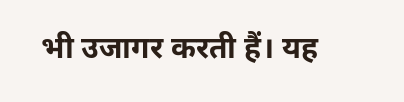भी उजागर करती हैं। यह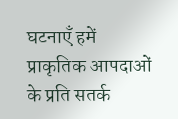घटनाएँ हमें प्राकृतिक आपदाओं के प्रति सतर्क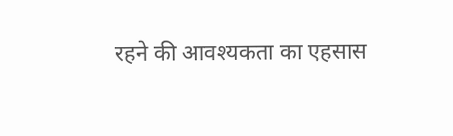रहने की आवश्यकता का एहसास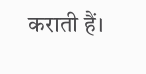कराती हैं।